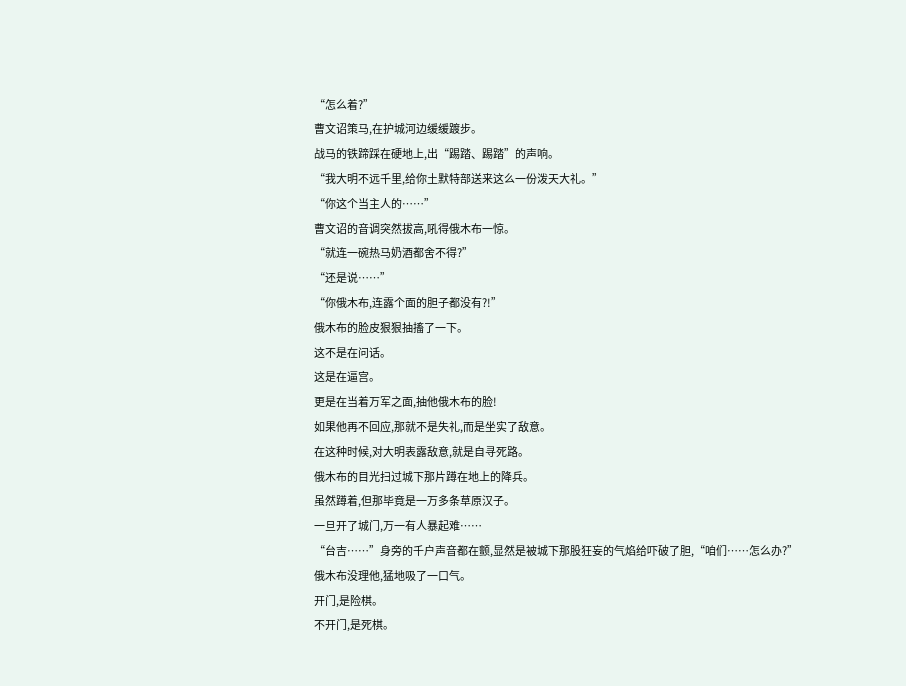“怎么着?”
曹文诏策马,在护城河边缓缓踱步。
战马的铁蹄踩在硬地上,出“踢踏、踢踏”的声响。
“我大明不远千里,给你土默特部送来这么一份泼天大礼。”
“你这个当主人的……”
曹文诏的音调突然拔高,吼得俄木布一惊。
“就连一碗热马奶酒都舍不得?”
“还是说……”
“你俄木布,连露个面的胆子都没有?!”
俄木布的脸皮狠狠抽搐了一下。
这不是在问话。
这是在逼宫。
更是在当着万军之面,抽他俄木布的脸!
如果他再不回应,那就不是失礼,而是坐实了敌意。
在这种时候,对大明表露敌意,就是自寻死路。
俄木布的目光扫过城下那片蹲在地上的降兵。
虽然蹲着,但那毕竟是一万多条草原汉子。
一旦开了城门,万一有人暴起难……
“台吉……”身旁的千户声音都在颤,显然是被城下那股狂妄的气焰给吓破了胆,“咱们……怎么办?”
俄木布没理他,猛地吸了一口气。
开门,是险棋。
不开门,是死棋。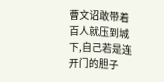曹文诏敢带着百人就压到城下,自己若是连开门的胆子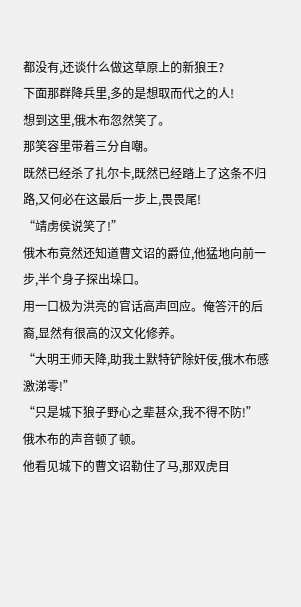都没有,还谈什么做这草原上的新狼王?
下面那群降兵里,多的是想取而代之的人!
想到这里,俄木布忽然笑了。
那笑容里带着三分自嘲。
既然已经杀了扎尔卡,既然已经踏上了这条不归路,又何必在这最后一步上,畏畏尾!
“靖虏侯说笑了!”
俄木布竟然还知道曹文诏的爵位,他猛地向前一步,半个身子探出垛口。
用一口极为洪亮的官话高声回应。俺答汗的后裔,显然有很高的汉文化修养。
“大明王师天降,助我土默特铲除奸佞,俄木布感激涕零!”
“只是城下狼子野心之辈甚众,我不得不防!”
俄木布的声音顿了顿。
他看见城下的曹文诏勒住了马,那双虎目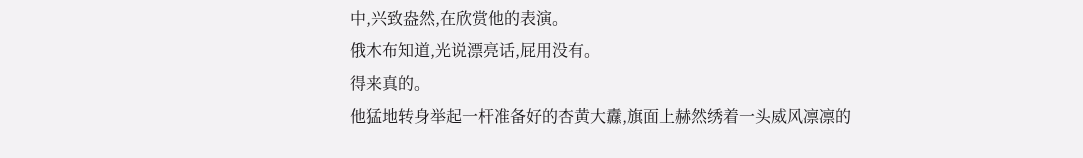中,兴致盎然,在欣赏他的表演。
俄木布知道,光说漂亮话,屁用没有。
得来真的。
他猛地转身举起一杆准备好的杏黄大纛,旗面上赫然绣着一头威风凛凛的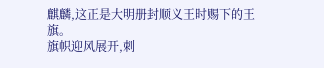麒麟,这正是大明册封顺义王时赐下的王旗。
旗帜迎风展开,刺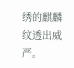绣的麒麟纹透出威严。